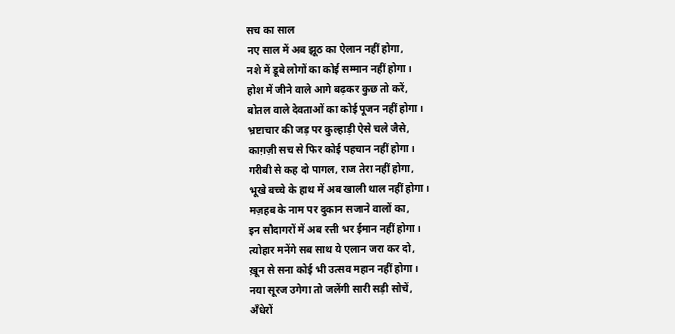सच का साल
नए साल में अब झूठ का ऐलान नहीं होगा,
नशे में डूबे लोगों का कोई सम्मान नहीं होगा।
होश में जीने वाले आगे बढ़कर कुछ तो करें,
बोतल वाले देवताओं का कोई पूजन नहीं होगा।
भ्रष्टाचार की जड़ पर कुल्हाड़ी ऐसे चले जैसे,
काग़ज़ी सच से फिर कोई पहचान नहीं होगा।
गरीबी से कह दो पागल, राज तेरा नहीं होगा,
भूखे बच्चे के हाथ में अब खाली थाल नहीं होगा।
मज़हब के नाम पर दुकान सजाने वालों का,
इन सौदागरों में अब रत्ती भर ईमान नहीं होगा।
त्योहार मनेंगे सब साथ ये एलान जरा कर दो,
ख़ून से सना कोई भी उत्सव महान नहीं होगा।
नया सूरज उगेगा तो जलेंगी सारी सड़ी सोचें,
अँधेरों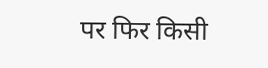पर फिर किसी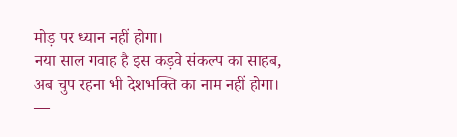मोड़ पर ध्यान नहीं होगा।
नया साल गवाह है इस कड़वे संकल्प का साहब,
अब चुप रहना भी देशभक्ति का नाम नहीं होगा।
—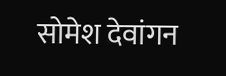सोमेश देवांगन